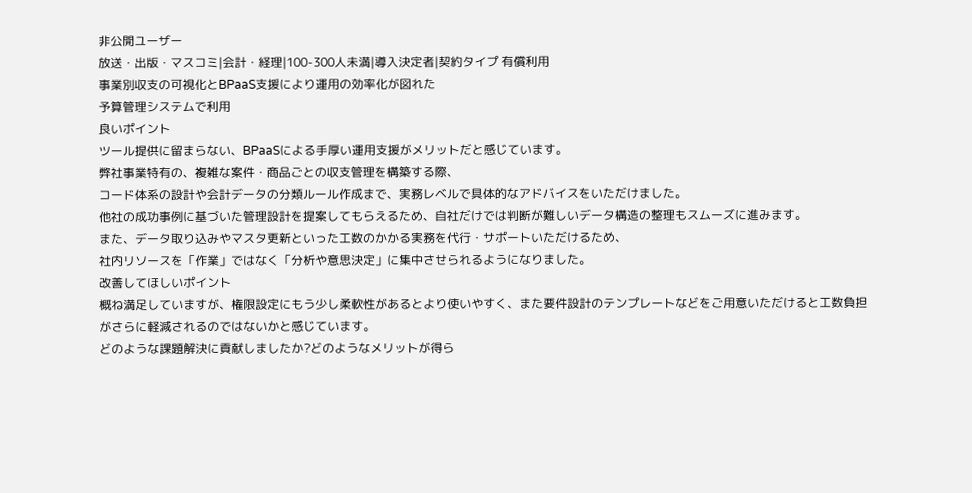非公開ユーザー
放送・出版・マスコミ|会計・経理|100-300人未満|導入決定者|契約タイプ 有償利用
事業別収支の可視化とBPaaS支援により運用の効率化が図れた
予算管理システムで利用
良いポイント
ツール提供に留まらない、BPaaSによる手厚い運用支援がメリットだと感じています。
弊社事業特有の、複雑な案件・商品ごとの収支管理を構築する際、
コード体系の設計や会計データの分類ルール作成まで、実務レベルで具体的なアドバイスをいただけました。
他社の成功事例に基づいた管理設計を提案してもらえるため、自社だけでは判断が難しいデータ構造の整理もスムーズに進みます。
また、データ取り込みやマスタ更新といった工数のかかる実務を代行・サポートいただけるため、
社内リソースを「作業」ではなく「分析や意思決定」に集中させられるようになりました。
改善してほしいポイント
概ね満足していますが、権限設定にもう少し柔軟性があるとより使いやすく、また要件設計のテンプレートなどをご用意いただけると工数負担がさらに軽減されるのではないかと感じています。
どのような課題解決に貢献しましたか?どのようなメリットが得ら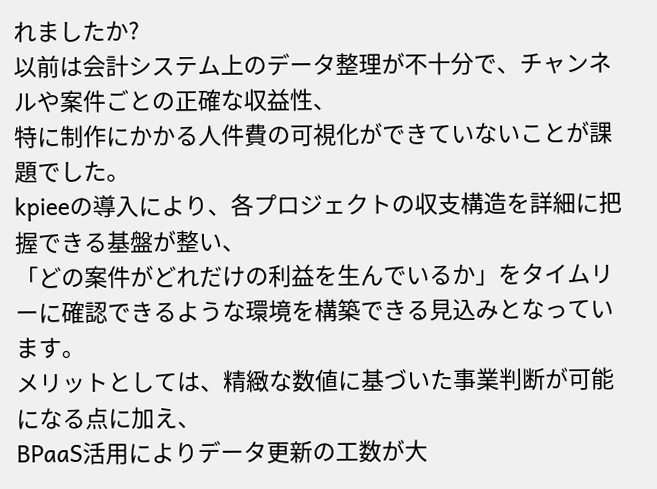れましたか?
以前は会計システム上のデータ整理が不十分で、チャンネルや案件ごとの正確な収益性、
特に制作にかかる人件費の可視化ができていないことが課題でした。
kpieeの導入により、各プロジェクトの収支構造を詳細に把握できる基盤が整い、
「どの案件がどれだけの利益を生んでいるか」をタイムリーに確認できるような環境を構築できる見込みとなっています。
メリットとしては、精緻な数値に基づいた事業判断が可能になる点に加え、
BPaaS活用によりデータ更新の工数が大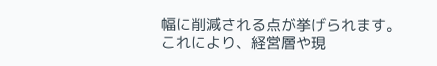幅に削減される点が挙げられます。
これにより、経営層や現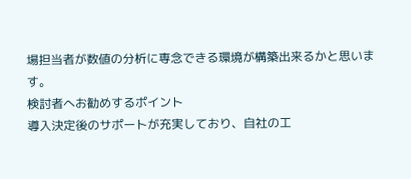場担当者が数値の分析に専念できる環境が構築出来るかと思います。
検討者へお勧めするポイント
導入決定後のサポートが充実しており、自社の工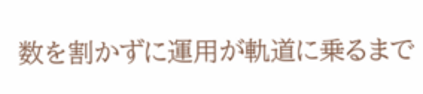数を割かずに運用が軌道に乗るまで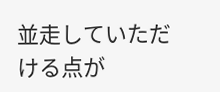並走していただける点が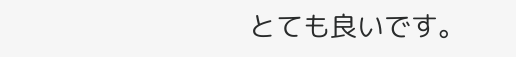とても良いです。